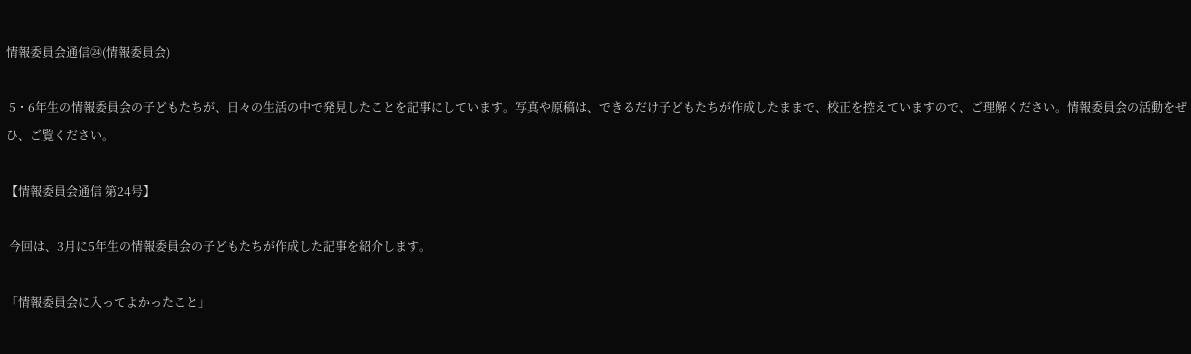情報委員会通信㉔(情報委員会)

 5・6年生の情報委員会の子どもたちが、日々の生活の中で発見したことを記事にしています。写真や原稿は、できるだけ子どもたちが作成したままで、校正を控えていますので、ご理解ください。情報委員会の活動をぜひ、ご覧ください。

【情報委員会通信 第24号】

 今回は、3月に5年生の情報委員会の子どもたちが作成した記事を紹介します。

「情報委員会に入ってよかったこと」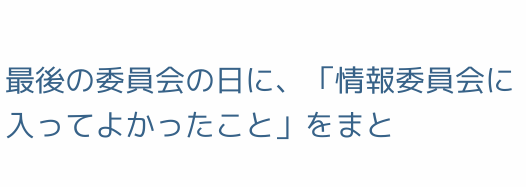最後の委員会の日に、「情報委員会に入ってよかったこと」をまと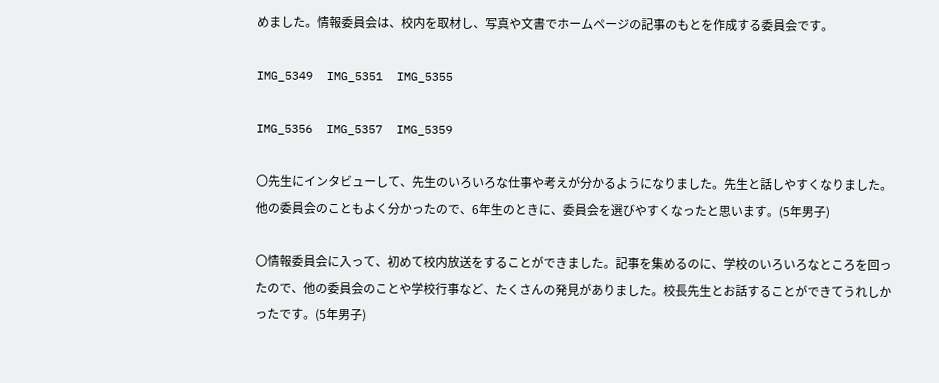めました。情報委員会は、校内を取材し、写真や文書でホームページの記事のもとを作成する委員会です。

IMG_5349  IMG_5351  IMG_5355

IMG_5356  IMG_5357  IMG_5359

〇先生にインタビューして、先生のいろいろな仕事や考えが分かるようになりました。先生と話しやすくなりました。他の委員会のこともよく分かったので、6年生のときに、委員会を選びやすくなったと思います。(5年男子)

〇情報委員会に入って、初めて校内放送をすることができました。記事を集めるのに、学校のいろいろなところを回ったので、他の委員会のことや学校行事など、たくさんの発見がありました。校長先生とお話することができてうれしかったです。(5年男子)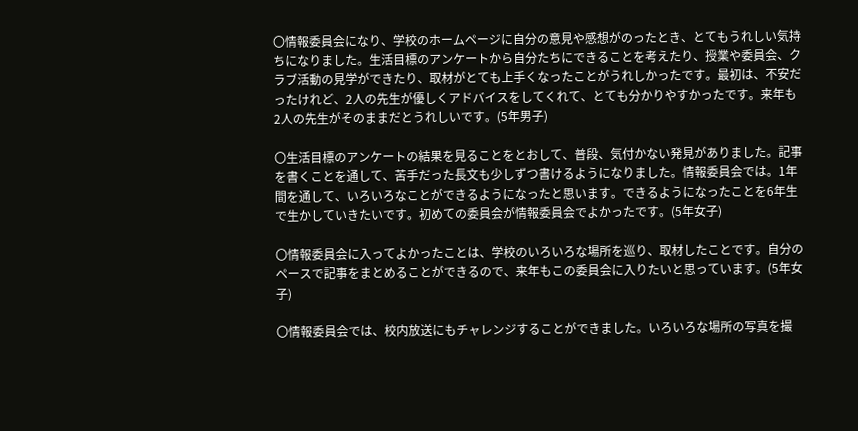〇情報委員会になり、学校のホームページに自分の意見や感想がのったとき、とてもうれしい気持ちになりました。生活目標のアンケートから自分たちにできることを考えたり、授業や委員会、クラブ活動の見学ができたり、取材がとても上手くなったことがうれしかったです。最初は、不安だったけれど、2人の先生が優しくアドバイスをしてくれて、とても分かりやすかったです。来年も2人の先生がそのままだとうれしいです。(5年男子)

〇生活目標のアンケートの結果を見ることをとおして、普段、気付かない発見がありました。記事を書くことを通して、苦手だった長文も少しずつ書けるようになりました。情報委員会では。1年間を通して、いろいろなことができるようになったと思います。できるようになったことを6年生で生かしていきたいです。初めての委員会が情報委員会でよかったです。(5年女子)

〇情報委員会に入ってよかったことは、学校のいろいろな場所を巡り、取材したことです。自分のペースで記事をまとめることができるので、来年もこの委員会に入りたいと思っています。(5年女子)

〇情報委員会では、校内放送にもチャレンジすることができました。いろいろな場所の写真を撮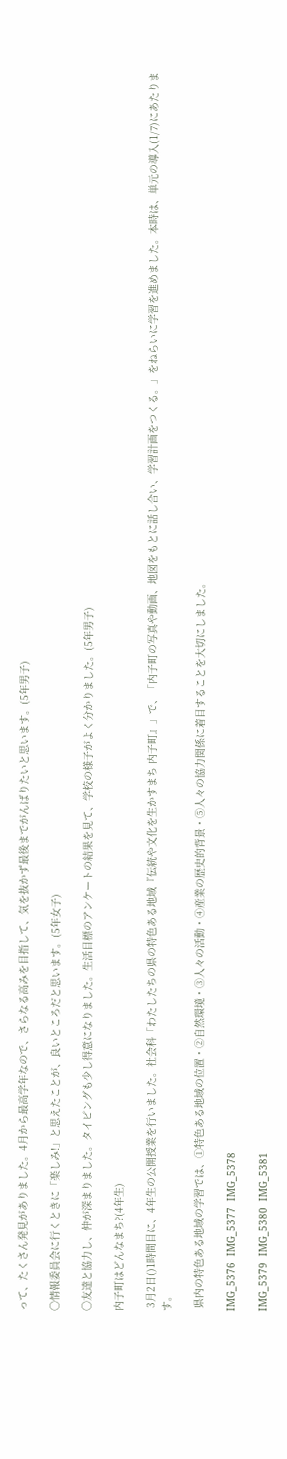って、たくさん発見がありました。4月から最高学年なので、さらなる高みを目指して、気を抜かず最後までがんばりたいと思います。(5年男子)

〇情報委員会に行くときに「楽しみ!」と思えたことが、良いところだと思います。(5年女子)

〇友達と協力し、仲が深まりました。タイピングも少し得意になりました。生活目標のアンケートの結果を見て、学校の様子がよく分かりました。(5年男子)

内子町はどんなまち?(4年生)

 3月2日()1時間目に、4年生の公開授業を行いました。社会科「わたしたちの県の特色ある地域『伝統や文化を生かすまち 内子町』」で、「内子町の写真や動画、地図をもとに話し合い、学習計画をつくる。」をねらいに学習を進めました。本時は、単元の導入(1/7)にあたります。

 県内の特色ある地域の学習では、①特色ある地域の位置・②自然環境・③人々の活動・④産業の歴史的背景・⑤人々の協力関係に着目することを大切にしました。

IMG_5376  IMG_5377  IMG_5378

IMG_5379  IMG_5380  IMG_5381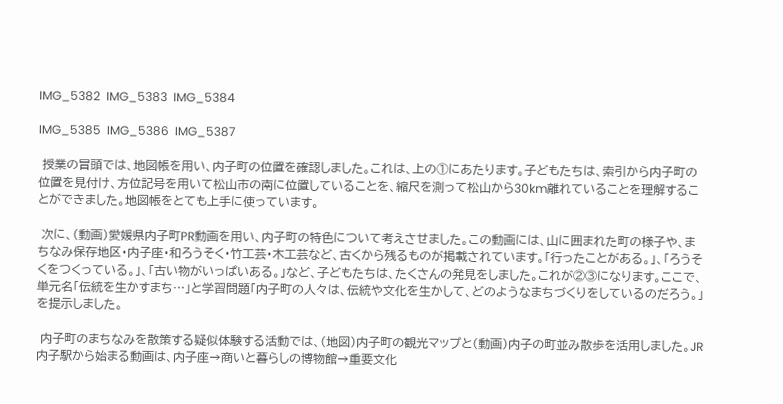IMG_5382  IMG_5383  IMG_5384

IMG_5385  IMG_5386  IMG_5387

 授業の冒頭では、地図帳を用い、内子町の位置を確認しました。これは、上の①にあたります。子どもたちは、索引から内子町の位置を見付け、方位記号を用いて松山市の南に位置していることを、縮尺を測って松山から30km離れていることを理解することができました。地図帳をとても上手に使っています。

 次に、(動画)愛媛県内子町PR動画を用い、内子町の特色について考えさせました。この動画には、山に囲まれた町の様子や、まちなみ保存地区・内子座・和ろうそく・竹工芸・木工芸など、古くから残るものが掲載されています。「行ったことがある。」、「ろうそくをつくっている。」、「古い物がいっぱいある。」など、子どもたちは、たくさんの発見をしました。これが②③になります。ここで、単元名「伝統を生かすまち…」と学習問題「内子町の人々は、伝統や文化を生かして、どのようなまちづくりをしているのだろう。」を提示しました。

 内子町のまちなみを散策する疑似体験する活動では、(地図)内子町の観光マップと(動画)内子の町並み散歩を活用しました。JR内子駅から始まる動画は、内子座→商いと暮らしの博物館→重要文化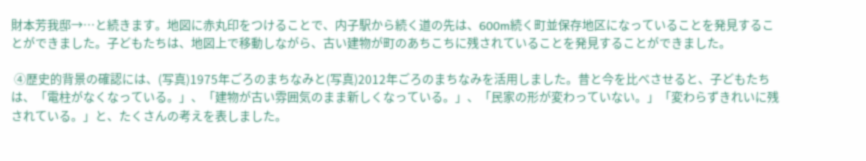財本芳我邸→…と続きます。地図に赤丸印をつけることで、内子駅から続く道の先は、600m続く町並保存地区になっていることを発見することができました。子どもたちは、地図上で移動しながら、古い建物が町のあちこちに残されていることを発見することができました。

 ④歴史的背景の確認には、(写真)1975年ごろのまちなみと(写真)2012年ごろのまちなみを活用しました。昔と今を比べさせると、子どもたちは、「電柱がなくなっている。」、「建物が古い雰囲気のまま新しくなっている。」、「民家の形が変わっていない。」「変わらずきれいに残されている。」と、たくさんの考えを表しました。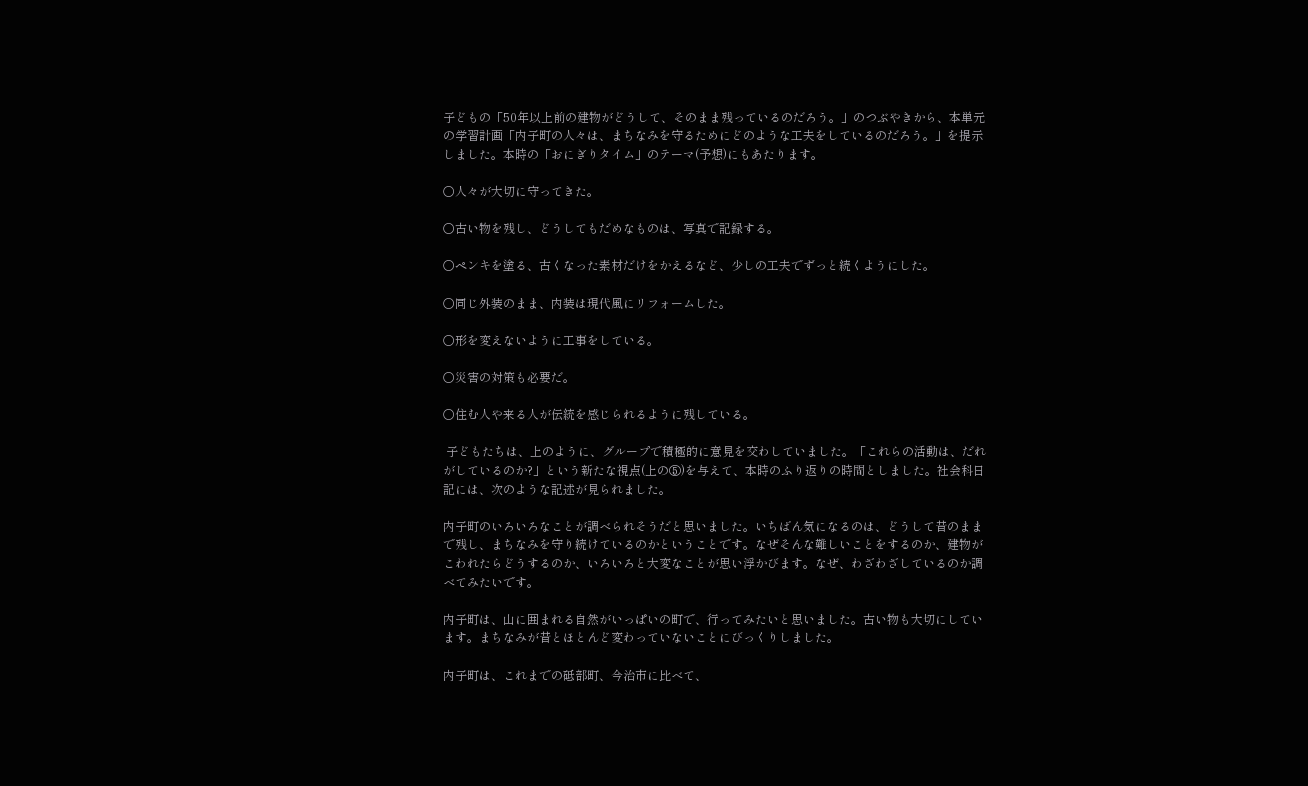子どもの「50年以上前の建物がどうして、そのまま残っているのだろう。」のつぶやきから、本単元の学習計画「内子町の人々は、まちなみを守るためにどのような工夫をしているのだろう。」を提示しました。本時の「おにぎりタイム」のテーマ(予想)にもあたります。

〇人々が大切に守ってきた。

〇古い物を残し、どうしてもだめなものは、写真で記録する。

〇ペンキを塗る、古くなった素材だけをかえるなど、少しの工夫でずっと続くようにした。

〇同じ外装のまま、内装は現代風にリフォームした。

〇形を変えないように工事をしている。

〇災害の対策も必要だ。

〇住む人や来る人が伝統を感じられるように残している。

 子どもたちは、上のように、グループで積極的に意見を交わしていました。「これらの活動は、だれがしているのか?」という新たな視点(上の⑤)を与えて、本時のふり返りの時間としました。社会科日記には、次のような記述が見られました。

内子町のいろいろなことが調べられそうだと思いました。いちばん気になるのは、どうして昔のままで残し、まちなみを守り続けているのかということです。なぜそんな難しいことをするのか、建物がこわれたらどうするのか、いろいろと大変なことが思い浮かびます。なぜ、わざわざしているのか調べてみたいです。

内子町は、山に囲まれる自然がいっぱいの町で、行ってみたいと思いました。古い物も大切にしています。まちなみが昔とほとんど変わっていないことにびっくりしました。

内子町は、これまでの砥部町、今治市に比べて、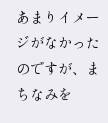あまりイメージがなかったのですが、まちなみを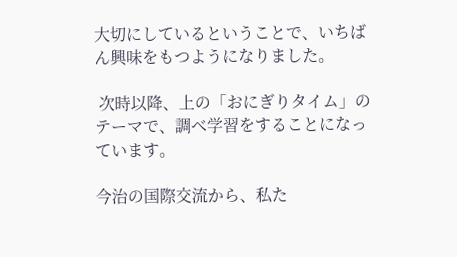大切にしているということで、いちばん興味をもつようになりました。

 次時以降、上の「おにぎりタイム」のテーマで、調べ学習をすることになっています。

今治の国際交流から、私た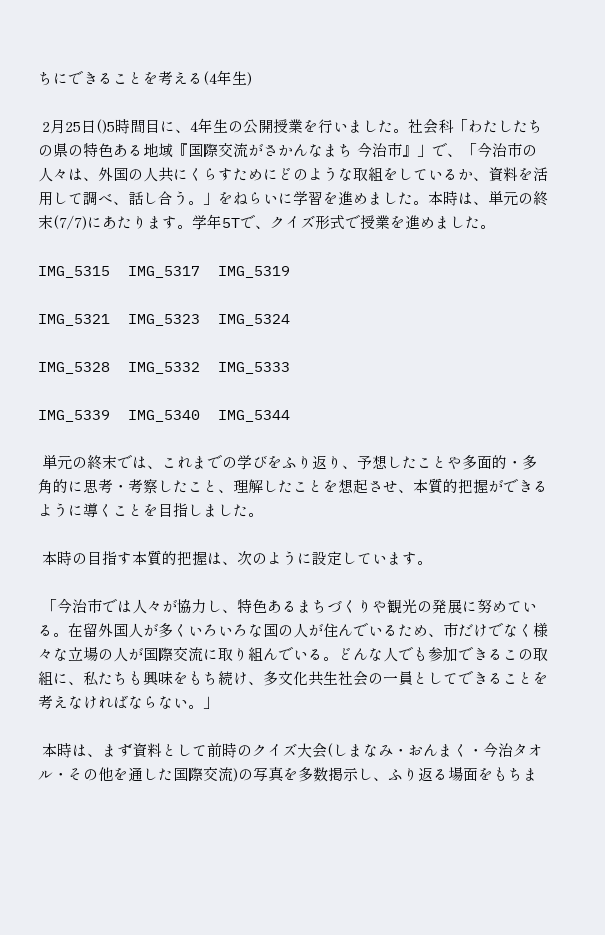ちにできることを考える(4年生)

 2月25日()5時間目に、4年生の公開授業を行いました。社会科「わたしたちの県の特色ある地域『国際交流がさかんなまち 今治市』」で、「今治市の人々は、外国の人共にくらすためにどのような取組をしているか、資料を活用して調べ、話し合う。」をねらいに学習を進めました。本時は、単元の終末(7/7)にあたります。学年5Tで、クイズ形式で授業を進めました。

IMG_5315  IMG_5317  IMG_5319

IMG_5321  IMG_5323  IMG_5324

IMG_5328  IMG_5332  IMG_5333

IMG_5339  IMG_5340  IMG_5344

 単元の終末では、これまでの学びをふり返り、予想したことや多面的・多角的に思考・考察したこと、理解したことを想起させ、本質的把握ができるように導くことを目指しました。

 本時の目指す本質的把握は、次のように設定しています。

 「今治市では人々が協力し、特色あるまちづくりや観光の発展に努めている。在留外国人が多くいろいろな国の人が住んでいるため、市だけでなく様々な立場の人が国際交流に取り組んでいる。どんな人でも参加できるこの取組に、私たちも興味をもち続け、多文化共生社会の一員としてできることを考えなければならない。」

 本時は、まず資料として前時のクイズ大会(しまなみ・おんまく・今治タオル・その他を通した国際交流)の写真を多数掲示し、ふり返る場面をもちま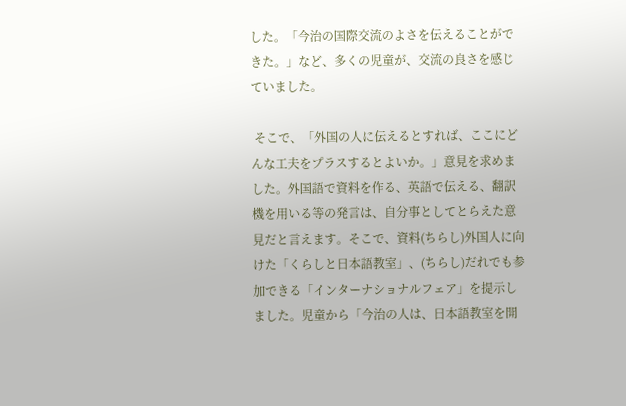した。「今治の国際交流のよさを伝えることができた。」など、多くの児童が、交流の良さを感じていました。

 そこで、「外国の人に伝えるとすれば、ここにどんな工夫をプラスするとよいか。」意見を求めました。外国語で資料を作る、英語で伝える、翻訳機を用いる等の発言は、自分事としてとらえた意見だと言えます。そこで、資料(ちらし)外国人に向けた「くらしと日本語教室」、(ちらし)だれでも参加できる「インターナショナルフェア」を提示しました。児童から「今治の人は、日本語教室を開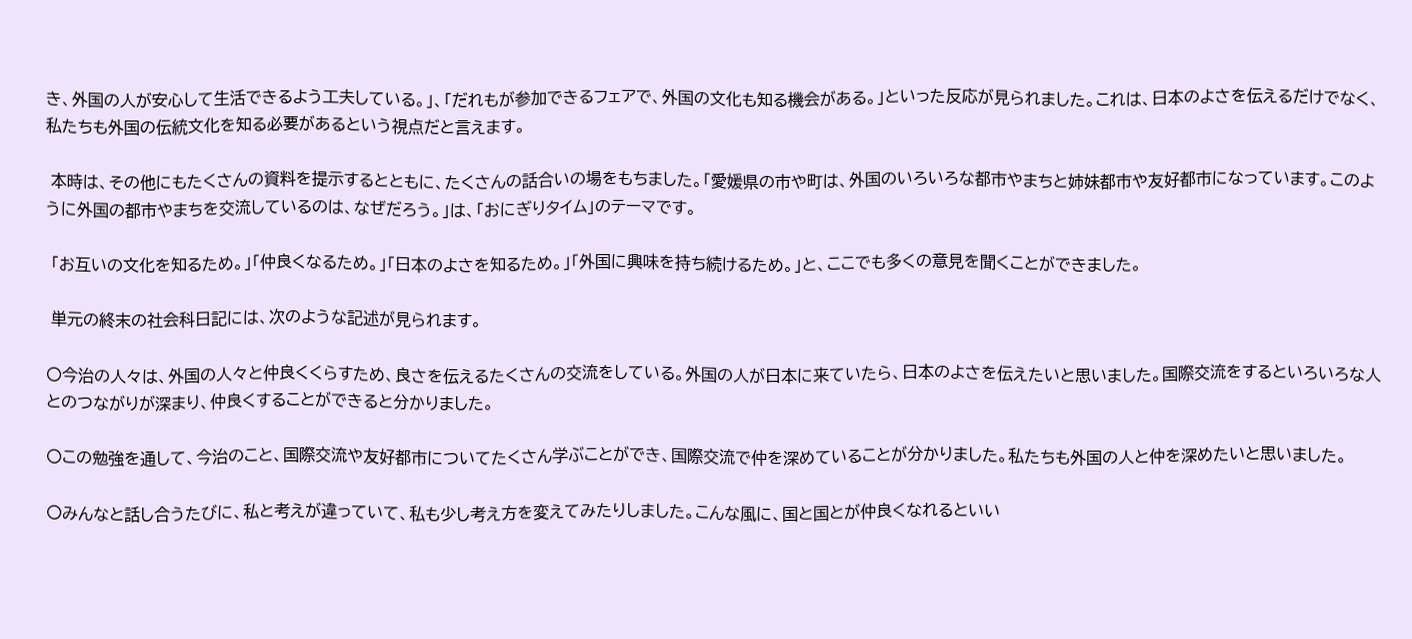き、外国の人が安心して生活できるよう工夫している。」、「だれもが参加できるフェアで、外国の文化も知る機会がある。」といった反応が見られました。これは、日本のよさを伝えるだけでなく、私たちも外国の伝統文化を知る必要があるという視点だと言えます。

 本時は、その他にもたくさんの資料を提示するとともに、たくさんの話合いの場をもちました。「愛媛県の市や町は、外国のいろいろな都市やまちと姉妹都市や友好都市になっています。このように外国の都市やまちを交流しているのは、なぜだろう。」は、「おにぎりタイム」のテーマです。

 「お互いの文化を知るため。」「仲良くなるため。」「日本のよさを知るため。」「外国に興味を持ち続けるため。」と、ここでも多くの意見を聞くことができました。

 単元の終末の社会科日記には、次のような記述が見られます。

〇今治の人々は、外国の人々と仲良くくらすため、良さを伝えるたくさんの交流をしている。外国の人が日本に来ていたら、日本のよさを伝えたいと思いました。国際交流をするといろいろな人とのつながりが深まり、仲良くすることができると分かりました。

〇この勉強を通して、今治のこと、国際交流や友好都市についてたくさん学ぶことができ、国際交流で仲を深めていることが分かりました。私たちも外国の人と仲を深めたいと思いました。

〇みんなと話し合うたびに、私と考えが違っていて、私も少し考え方を変えてみたりしました。こんな風に、国と国とが仲良くなれるといい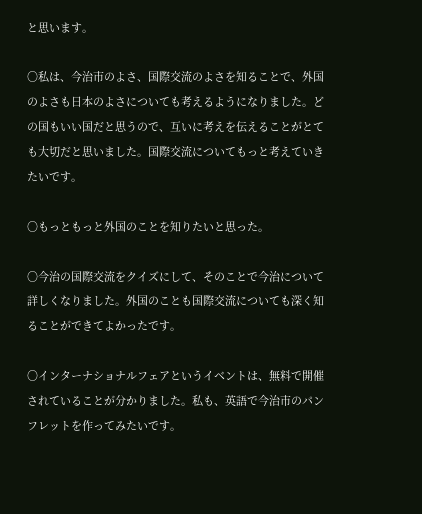と思います。

〇私は、今治市のよさ、国際交流のよさを知ることで、外国のよさも日本のよさについても考えるようになりました。どの国もいい国だと思うので、互いに考えを伝えることがとても大切だと思いました。国際交流についてもっと考えていきたいです。

〇もっともっと外国のことを知りたいと思った。

〇今治の国際交流をクイズにして、そのことで今治について詳しくなりました。外国のことも国際交流についても深く知ることができてよかったです。

〇インターナショナルフェアというイベントは、無料で開催されていることが分かりました。私も、英語で今治市のパンフレットを作ってみたいです。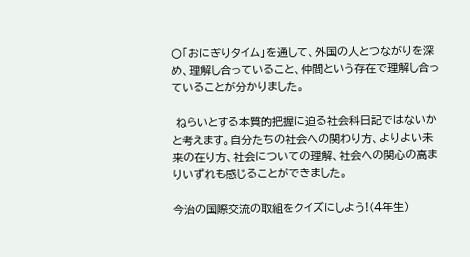〇「おにぎりタイム」を通して、外国の人とつながりを深め、理解し合っていること、仲間という存在で理解し合っていることが分かりました。

 ねらいとする本質的把握に迫る社会科日記ではないかと考えます。自分たちの社会への関わり方、よりよい未来の在り方、社会についての理解、社会への関心の高まりいずれも感じることができました。

今治の国際交流の取組をクイズにしよう!(4年生)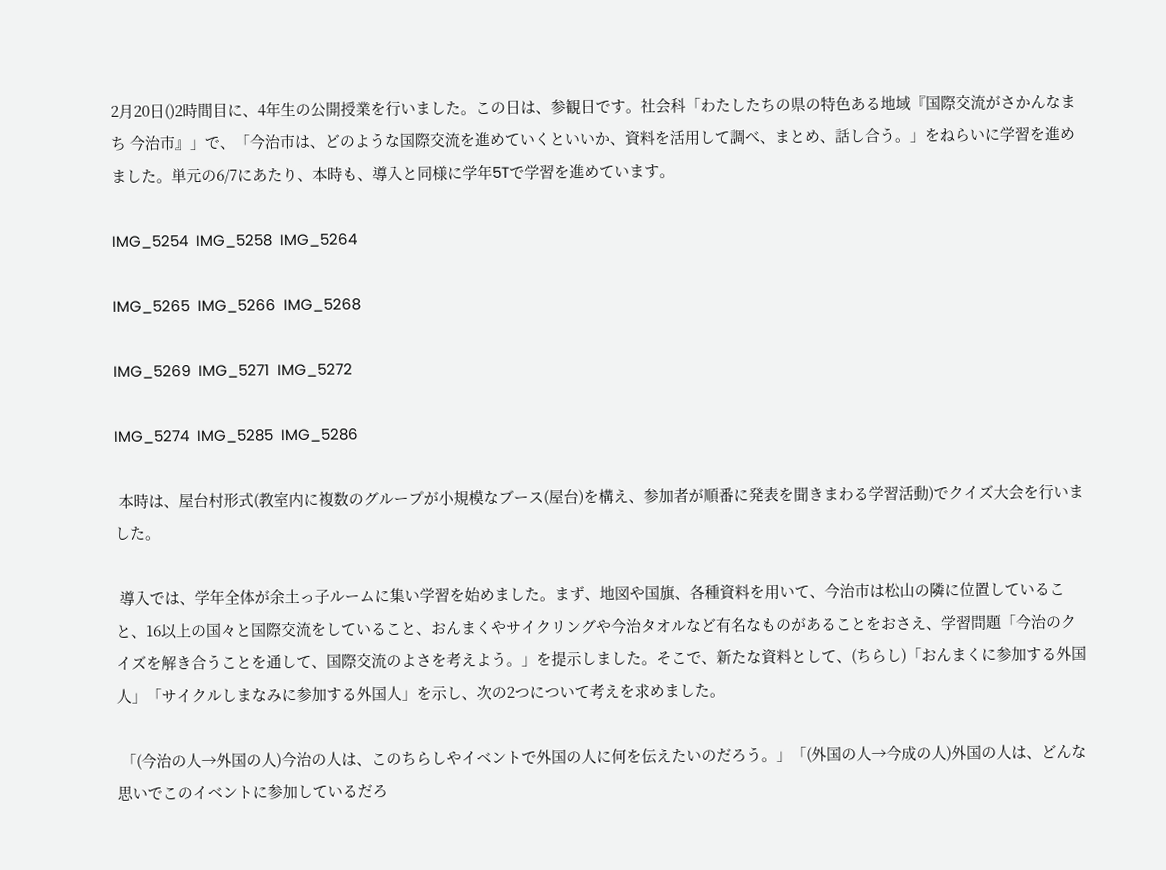2月20日()2時間目に、4年生の公開授業を行いました。この日は、参観日です。社会科「わたしたちの県の特色ある地域『国際交流がさかんなまち 今治市』」で、「今治市は、どのような国際交流を進めていくといいか、資料を活用して調べ、まとめ、話し合う。」をねらいに学習を進めました。単元の6/7にあたり、本時も、導入と同様に学年5Tで学習を進めています。

IMG_5254  IMG_5258  IMG_5264

IMG_5265  IMG_5266  IMG_5268

IMG_5269  IMG_5271  IMG_5272

IMG_5274  IMG_5285  IMG_5286

 本時は、屋台村形式(教室内に複数のグループが小規模なブース(屋台)を構え、参加者が順番に発表を聞きまわる学習活動)でクイズ大会を行いました。

 導入では、学年全体が余土っ子ルームに集い学習を始めました。まず、地図や国旗、各種資料を用いて、今治市は松山の隣に位置していること、16以上の国々と国際交流をしていること、おんまくやサイクリングや今治タオルなど有名なものがあることをおさえ、学習問題「今治のクイズを解き合うことを通して、国際交流のよさを考えよう。」を提示しました。そこで、新たな資料として、(ちらし)「おんまくに参加する外国人」「サイクルしまなみに参加する外国人」を示し、次の2つについて考えを求めました。

 「(今治の人→外国の人)今治の人は、このちらしやイベントで外国の人に何を伝えたいのだろう。」「(外国の人→今成の人)外国の人は、どんな思いでこのイベントに参加しているだろ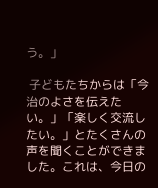う。」

 子どもたちからは「今治のよさを伝えたい。」「楽しく交流したい。」とたくさんの声を聞くことができました。これは、今日の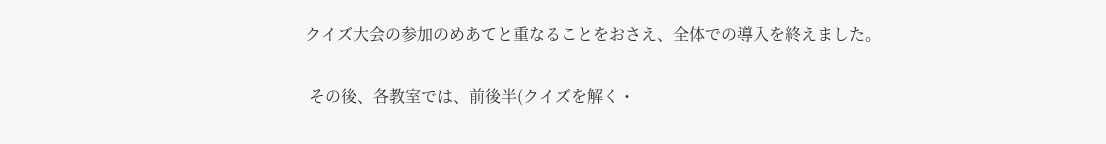クイズ大会の参加のめあてと重なることをおさえ、全体での導入を終えました。

 その後、各教室では、前後半(クイズを解く・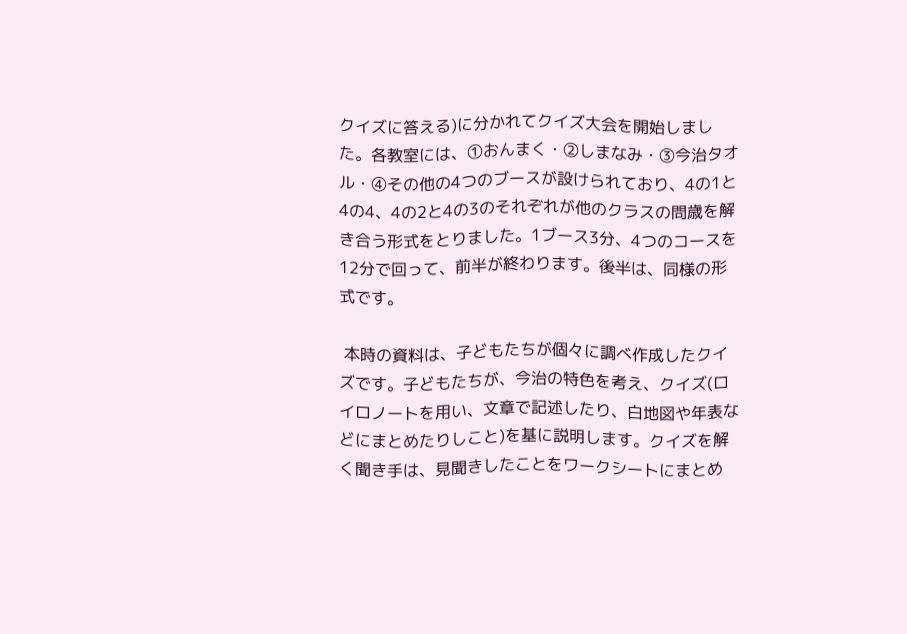クイズに答える)に分かれてクイズ大会を開始しました。各教室には、①おんまく・②しまなみ・③今治タオル・④その他の4つのブースが設けられており、4の1と4の4、4の2と4の3のそれぞれが他のクラスの問歳を解き合う形式をとりました。1ブース3分、4つのコースを12分で回って、前半が終わります。後半は、同様の形式です。

 本時の資料は、子どもたちが個々に調べ作成したクイズです。子どもたちが、今治の特色を考え、クイズ(ロイロノートを用い、文章で記述したり、白地図や年表などにまとめたりしこと)を基に説明します。クイズを解く聞き手は、見聞きしたことをワークシートにまとめ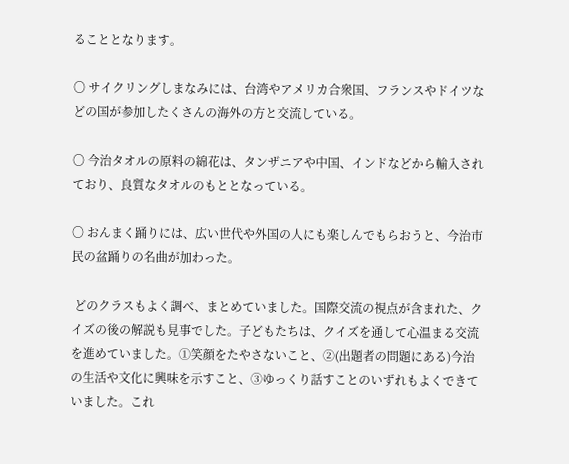ることとなります。

〇 サイクリングしまなみには、台湾やアメリカ合衆国、フランスやドイツなどの国が参加したくさんの海外の方と交流している。

〇 今治タオルの原料の綿花は、タンザニアや中国、インドなどから輸入されており、良質なタオルのもととなっている。

〇 おんまく踊りには、広い世代や外国の人にも楽しんでもらおうと、今治市民の盆踊りの名曲が加わった。

 どのクラスもよく調べ、まとめていました。国際交流の視点が含まれた、クイズの後の解説も見事でした。子どもたちは、クイズを通して心温まる交流を進めていました。①笑顔をたやさないこと、②(出題者の問題にある)今治の生活や文化に興味を示すこと、③ゆっくり話すことのいずれもよくできていました。これ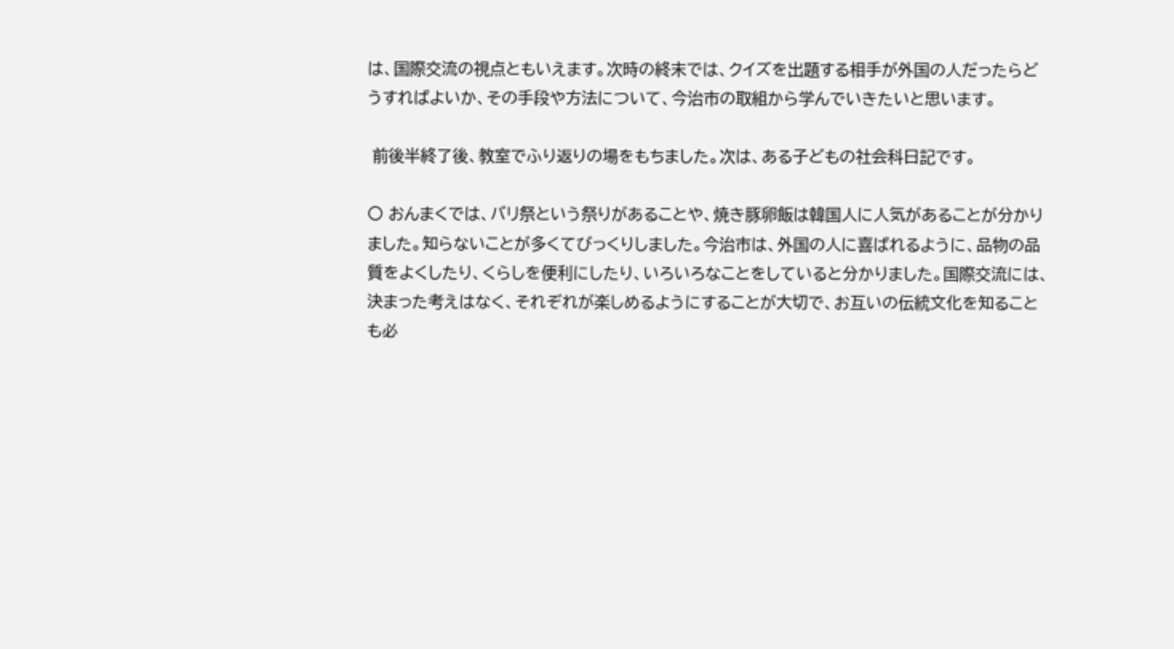は、国際交流の視点ともいえます。次時の終末では、クイズを出題する相手が外国の人だったらどうすればよいか、その手段や方法について、今治市の取組から学んでいきたいと思います。

 前後半終了後、教室でふり返りの場をもちました。次は、ある子どもの社会科日記です。

〇 おんまくでは、バリ祭という祭りがあることや、焼き豚卵飯は韓国人に人気があることが分かりました。知らないことが多くてびっくりしました。今治市は、外国の人に喜ばれるように、品物の品質をよくしたり、くらしを便利にしたり、いろいろなことをしていると分かりました。国際交流には、決まった考えはなく、それぞれが楽しめるようにすることが大切で、お互いの伝統文化を知ることも必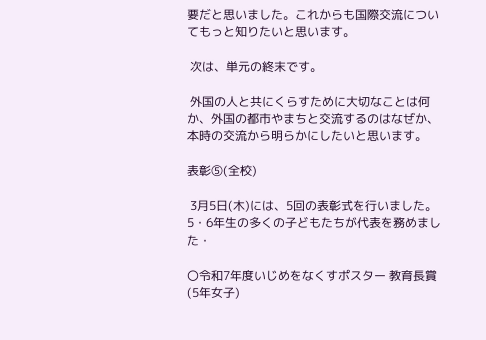要だと思いました。これからも国際交流についてもっと知りたいと思います。

 次は、単元の終末です。

 外国の人と共にくらすために大切なことは何か、外国の都市やまちと交流するのはなぜか、本時の交流から明らかにしたいと思います。

表彰⑤(全校)

 3月5日(木)には、5回の表彰式を行いました。5・6年生の多くの子どもたちが代表を務めました・

〇令和7年度いじめをなくすポスター 教育長賞(5年女子)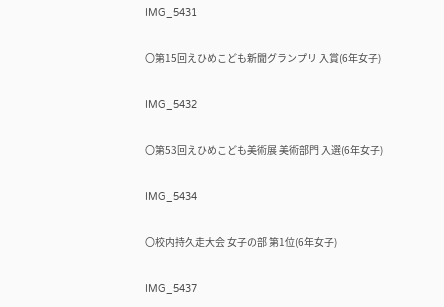IMG_5431

〇第15回えひめこども新聞グランプリ 入賞(6年女子)

IMG_5432

〇第53回えひめこども美術展 美術部門 入選(6年女子)

IMG_5434

〇校内持久走大会 女子の部 第1位(6年女子)

IMG_5437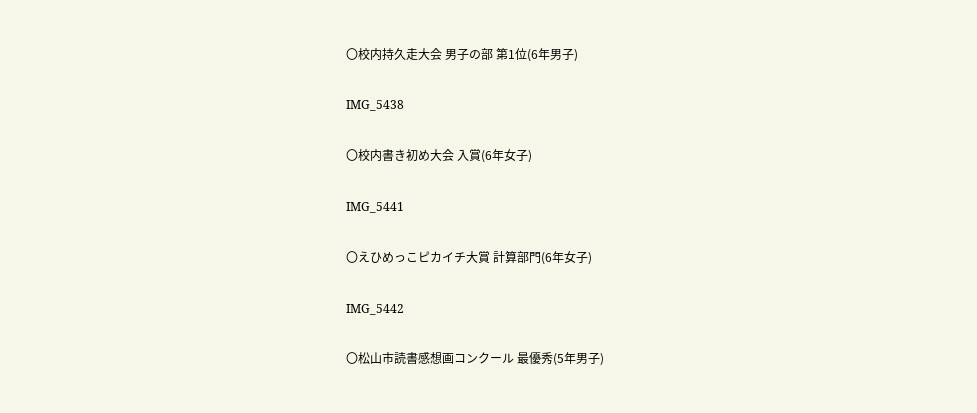〇校内持久走大会 男子の部 第1位(6年男子)

IMG_5438

〇校内書き初め大会 入賞(6年女子)

IMG_5441

〇えひめっこピカイチ大賞 計算部門(6年女子)

IMG_5442

〇松山市読書感想画コンクール 最優秀(5年男子)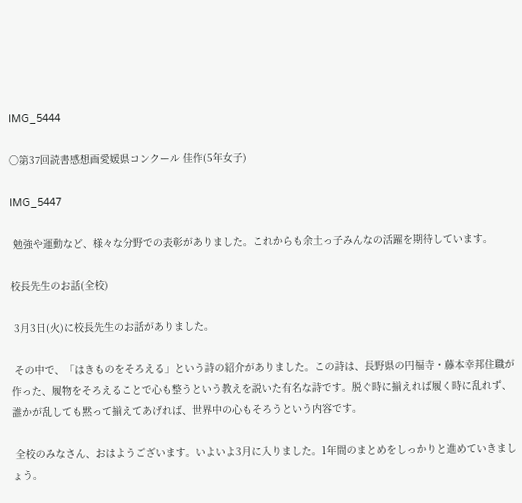IMG_5444

〇第37回読書感想画愛媛県コンクール 佳作(5年女子)

IMG_5447

 勉強や運動など、様々な分野での表彰がありました。これからも余土っ子みんなの活躍を期待しています。

校長先生のお話(全校)

 3月3日(火)に校長先生のお話がありました。

 その中で、「はきものをそろえる」という詩の紹介がありました。この詩は、長野県の円福寺・藤本幸邦住職が作った、履物をそろえることで心も整うという教えを説いた有名な詩です。脱ぐ時に揃えれば履く時に乱れず、誰かが乱しても黙って揃えてあげれば、世界中の心もそろうという内容です。

 全校のみなさん、おはようございます。いよいよ3月に入りました。1年間のまとめをしっかりと進めていきましょう。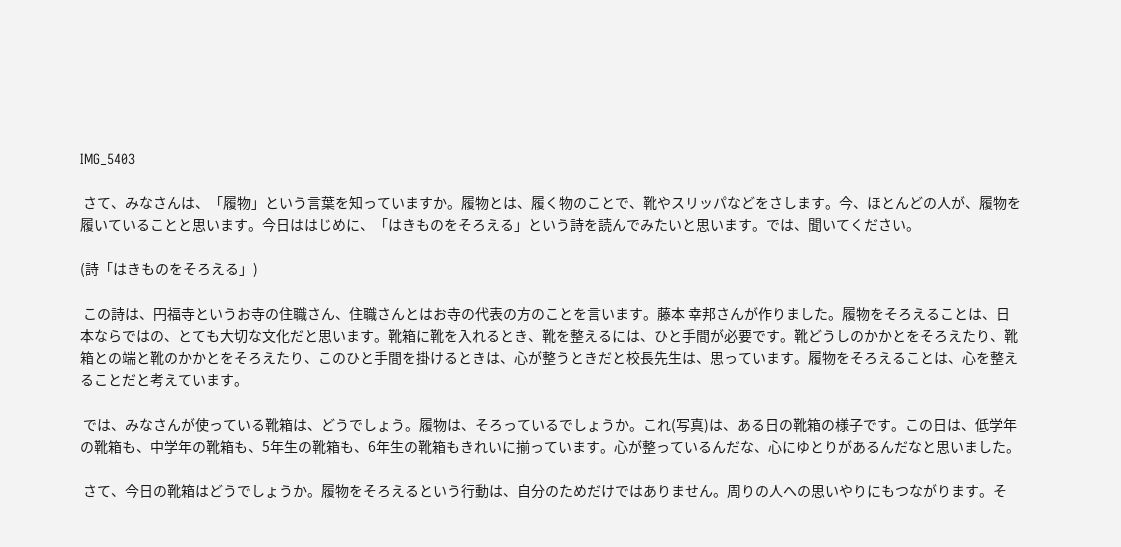IMG_5403

 さて、みなさんは、「履物」という言葉を知っていますか。履物とは、履く物のことで、靴やスリッパなどをさします。今、ほとんどの人が、履物を履いていることと思います。今日ははじめに、「はきものをそろえる」という詩を読んでみたいと思います。では、聞いてください。

(詩「はきものをそろえる」)

 この詩は、円福寺というお寺の住職さん、住職さんとはお寺の代表の方のことを言います。藤本 幸邦さんが作りました。履物をそろえることは、日本ならではの、とても大切な文化だと思います。靴箱に靴を入れるとき、靴を整えるには、ひと手間が必要です。靴どうしのかかとをそろえたり、靴箱との端と靴のかかとをそろえたり、このひと手間を掛けるときは、心が整うときだと校長先生は、思っています。履物をそろえることは、心を整えることだと考えています。

 では、みなさんが使っている靴箱は、どうでしょう。履物は、そろっているでしょうか。これ(写真)は、ある日の靴箱の様子です。この日は、低学年の靴箱も、中学年の靴箱も、5年生の靴箱も、6年生の靴箱もきれいに揃っています。心が整っているんだな、心にゆとりがあるんだなと思いました。

 さて、今日の靴箱はどうでしょうか。履物をそろえるという行動は、自分のためだけではありません。周りの人への思いやりにもつながります。そ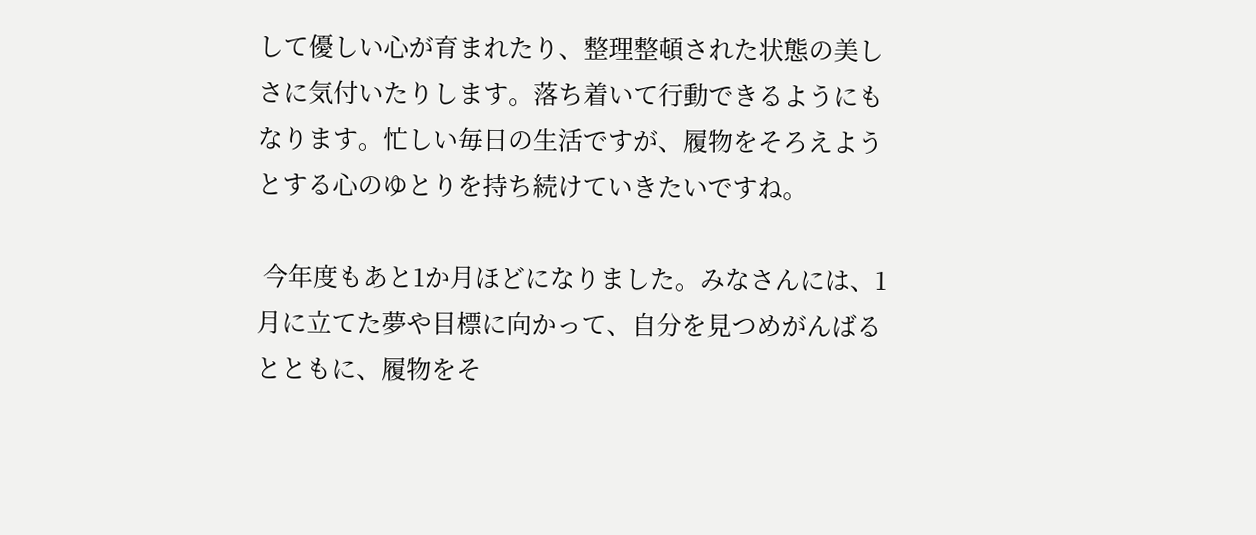して優しい心が育まれたり、整理整頓された状態の美しさに気付いたりします。落ち着いて行動できるようにもなります。忙しい毎日の生活ですが、履物をそろえようとする心のゆとりを持ち続けていきたいですね。

 今年度もあと1か月ほどになりました。みなさんには、1月に立てた夢や目標に向かって、自分を見つめがんばるとともに、履物をそ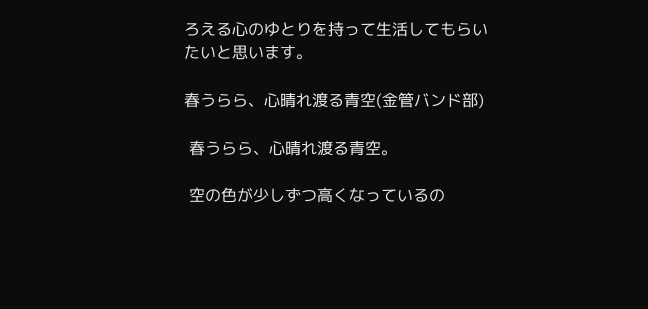ろえる心のゆとりを持って生活してもらいたいと思います。

春うらら、心晴れ渡る青空(金管バンド部)

 春うらら、心晴れ渡る青空。

 空の色が少しずつ高くなっているの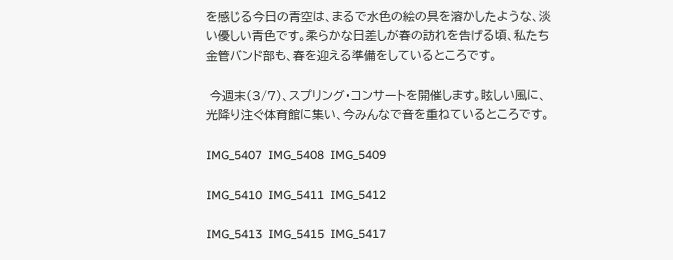を感じる今日の青空は、まるで水色の絵の具を溶かしたような、淡い優しい青色です。柔らかな日差しが春の訪れを告げる頃、私たち金管バンド部も、春を迎える準備をしているところです。

 今週末(3/7)、スプリング・コンサートを開催します。眩しい風に、光降り注ぐ体育館に集い、今みんなで音を重ねているところです。

IMG_5407  IMG_5408  IMG_5409

IMG_5410  IMG_5411  IMG_5412

IMG_5413  IMG_5415  IMG_5417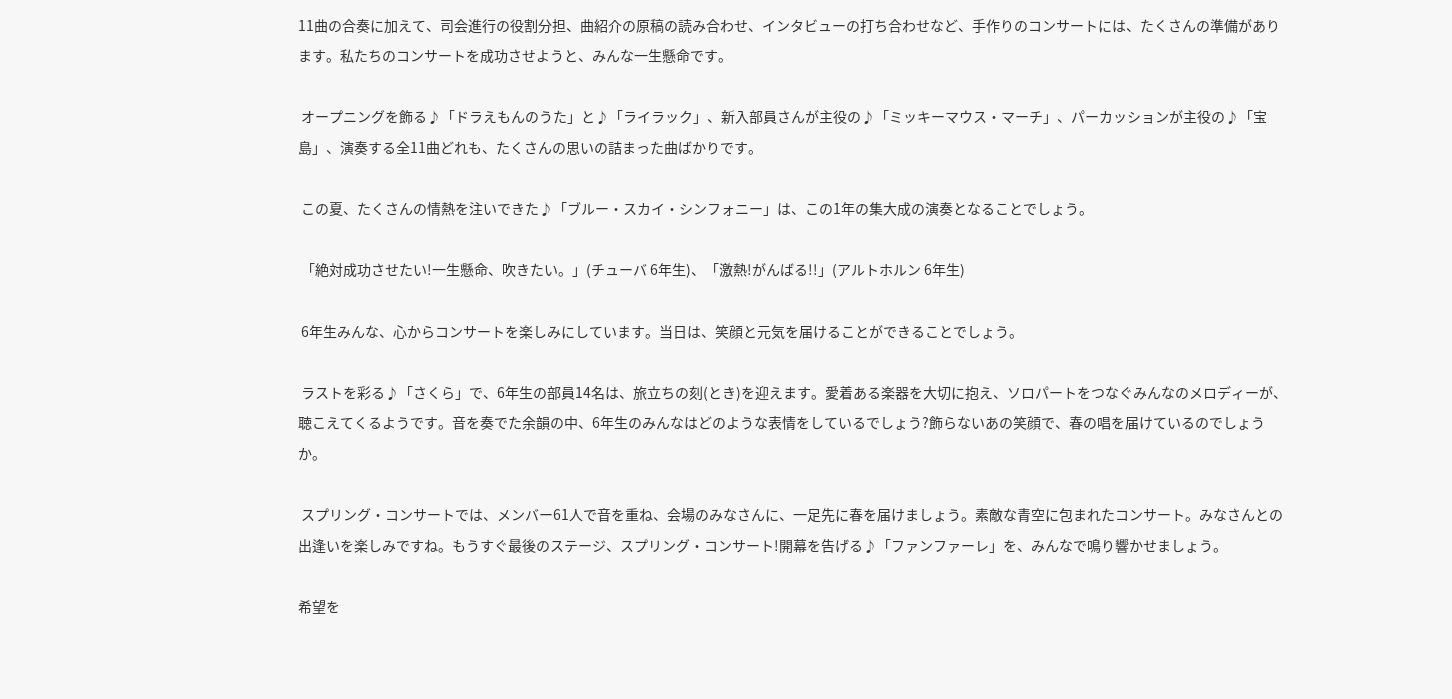11曲の合奏に加えて、司会進行の役割分担、曲紹介の原稿の読み合わせ、インタビューの打ち合わせなど、手作りのコンサートには、たくさんの準備があります。私たちのコンサートを成功させようと、みんな一生懸命です。

 オープニングを飾る♪「ドラえもんのうた」と♪「ライラック」、新入部員さんが主役の♪「ミッキーマウス・マーチ」、パーカッションが主役の♪「宝島」、演奏する全11曲どれも、たくさんの思いの詰まった曲ばかりです。

 この夏、たくさんの情熱を注いできた♪「ブルー・スカイ・シンフォニー」は、この1年の集大成の演奏となることでしょう。

 「絶対成功させたい!一生懸命、吹きたい。」(チューバ 6年生)、「激熱!がんばる!!」(アルトホルン 6年生)

 6年生みんな、心からコンサートを楽しみにしています。当日は、笑顔と元気を届けることができることでしょう。

 ラストを彩る♪「さくら」で、6年生の部員14名は、旅立ちの刻(とき)を迎えます。愛着ある楽器を大切に抱え、ソロパートをつなぐみんなのメロディーが、聴こえてくるようです。音を奏でた余韻の中、6年生のみんなはどのような表情をしているでしょう?飾らないあの笑顔で、春の唱を届けているのでしょうか。

 スプリング・コンサートでは、メンバー61人で音を重ね、会場のみなさんに、一足先に春を届けましょう。素敵な青空に包まれたコンサート。みなさんとの出逢いを楽しみですね。もうすぐ最後のステージ、スプリング・コンサート!開幕を告げる♪「ファンファーレ」を、みんなで鳴り響かせましょう。

希望を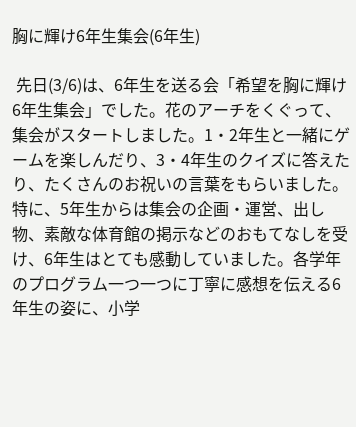胸に輝け6年生集会(6年生)

 先日(3/6)は、6年生を送る会「希望を胸に輝け6年生集会」でした。花のアーチをくぐって、集会がスタートしました。1・2年生と一緒にゲームを楽しんだり、3・4年生のクイズに答えたり、たくさんのお祝いの言葉をもらいました。特に、5年生からは集会の企画・運営、出し物、素敵な体育館の掲示などのおもてなしを受け、6年生はとても感動していました。各学年のプログラム一つ一つに丁寧に感想を伝える6年生の姿に、小学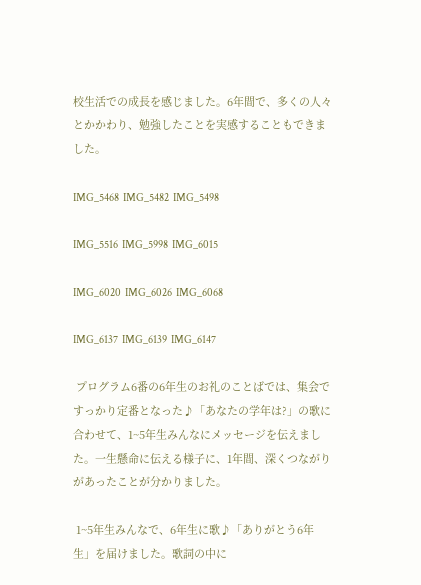校生活での成長を感じました。6年間で、多くの人々とかかわり、勉強したことを実感することもできました。

IMG_5468  IMG_5482  IMG_5498

IMG_5516  IMG_5998  IMG_6015

IMG_6020  IMG_6026  IMG_6068

IMG_6137  IMG_6139  IMG_6147

 プログラム6番の6年生のお礼のことばでは、集会ですっかり定番となった♪「あなたの学年は?」の歌に合わせて、1~5年生みんなにメッセージを伝えました。一生懸命に伝える様子に、1年間、深くつながりがあったことが分かりました。

 1~5年生みんなで、6年生に歌♪「ありがとう6年生」を届けました。歌詞の中に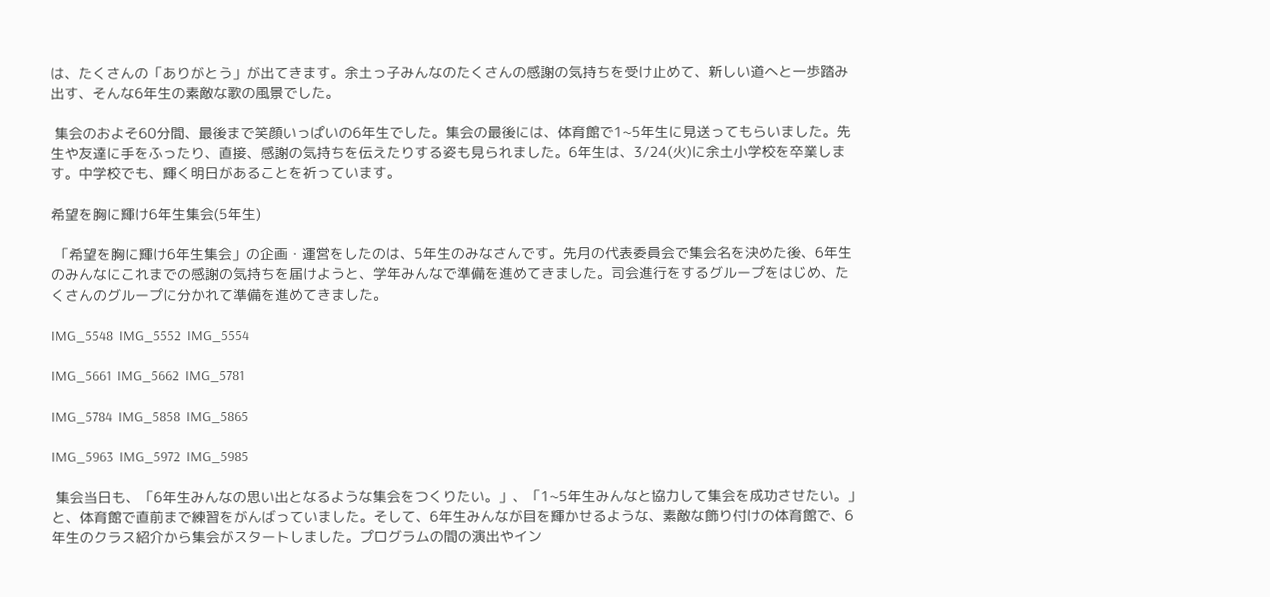は、たくさんの「ありがとう」が出てきます。余土っ子みんなのたくさんの感謝の気持ちを受け止めて、新しい道へと一歩踏み出す、そんな6年生の素敵な歌の風景でした。

 集会のおよそ60分間、最後まで笑顔いっぱいの6年生でした。集会の最後には、体育館で1~5年生に見送ってもらいました。先生や友達に手をふったり、直接、感謝の気持ちを伝えたりする姿も見られました。6年生は、3/24(火)に余土小学校を卒業します。中学校でも、輝く明日があることを祈っています。

希望を胸に輝け6年生集会(5年生)

 「希望を胸に輝け6年生集会」の企画・運営をしたのは、5年生のみなさんです。先月の代表委員会で集会名を決めた後、6年生のみんなにこれまでの感謝の気持ちを届けようと、学年みんなで準備を進めてきました。司会進行をするグループをはじめ、たくさんのグループに分かれて準備を進めてきました。

IMG_5548  IMG_5552  IMG_5554

IMG_5661  IMG_5662  IMG_5781

IMG_5784  IMG_5858  IMG_5865

IMG_5963  IMG_5972  IMG_5985

 集会当日も、「6年生みんなの思い出となるような集会をつくりたい。」、「1~5年生みんなと協力して集会を成功させたい。」と、体育館で直前まで練習をがんばっていました。そして、6年生みんなが目を輝かせるような、素敵な飾り付けの体育館で、6年生のクラス紹介から集会がスタートしました。プログラムの間の演出やイン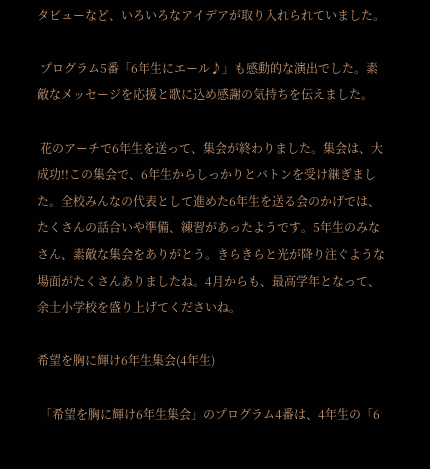タビューなど、いろいろなアイデアが取り入れられていました。

 プログラム5番「6年生にエール♪」も感動的な演出でした。素敵なメッセージを応援と歌に込め感謝の気持ちを伝えました。

 花のアーチで6年生を送って、集会が終わりました。集会は、大成功!!この集会で、6年生からしっかりとバトンを受け継ぎました。全校みんなの代表として進めた6年生を送る会のかげでは、たくさんの話合いや準備、練習があったようです。5年生のみなさん、素敵な集会をありがとう。きらきらと光が降り注ぐような場面がたくさんありましたね。4月からも、最高学年となって、余土小学校を盛り上げてくださいね。

希望を胸に輝け6年生集会(4年生)

 「希望を胸に輝け6年生集会」のプログラム4番は、4年生の「6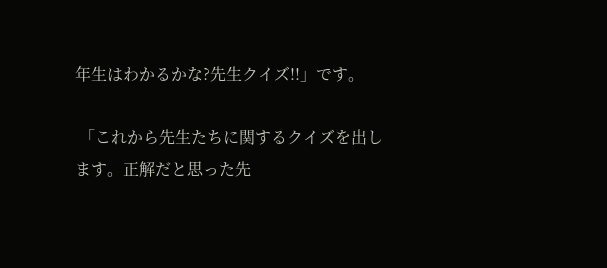年生はわかるかな?先生クイズ!!」です。

 「これから先生たちに関するクイズを出します。正解だと思った先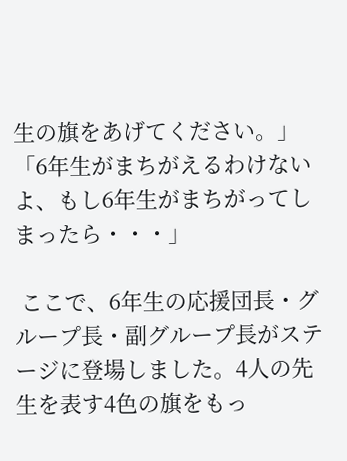生の旗をあげてください。」「6年生がまちがえるわけないよ、もし6年生がまちがってしまったら・・・」

 ここで、6年生の応援団長・グループ長・副グループ長がステージに登場しました。4人の先生を表す4色の旗をもっ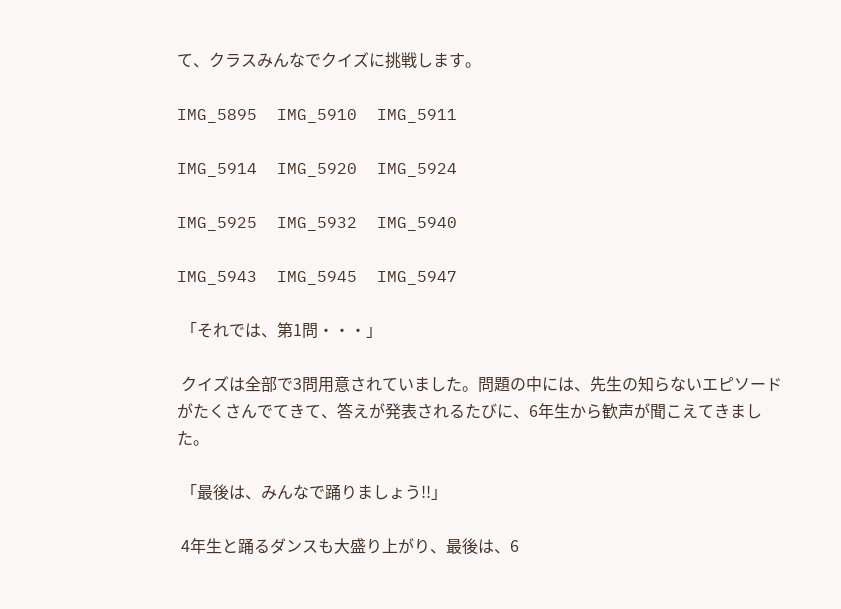て、クラスみんなでクイズに挑戦します。

IMG_5895  IMG_5910  IMG_5911

IMG_5914  IMG_5920  IMG_5924

IMG_5925  IMG_5932  IMG_5940

IMG_5943  IMG_5945  IMG_5947

 「それでは、第1問・・・」

 クイズは全部で3問用意されていました。問題の中には、先生の知らないエピソードがたくさんでてきて、答えが発表されるたびに、6年生から歓声が聞こえてきました。

 「最後は、みんなで踊りましょう!!」

 4年生と踊るダンスも大盛り上がり、最後は、6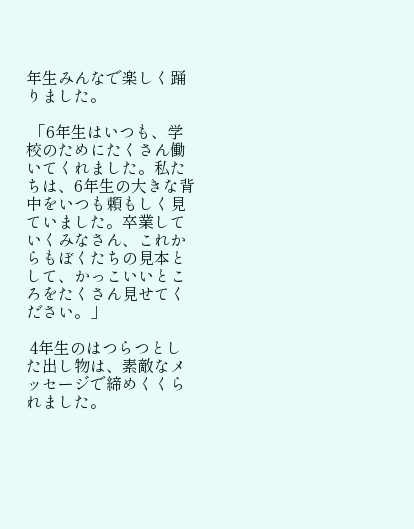年生みんなで楽しく踊りました。

 「6年生はいつも、学校のためにたくさん働いてくれました。私たちは、6年生の大きな背中をいつも頼もしく見ていました。卒業していくみなさん、これからもぼくたちの見本として、かっこいいところをたくさん見せてください。」

 4年生のはつらつとした出し物は、素敵なメッセージで締めくくられました。